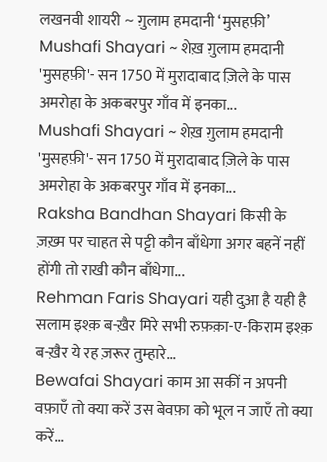लखनवी शायरी ~ ग़ुलाम हमदानी ‘मुसहफ़ी’
Mushafi Shayari ~ शेख़ ग़ुलाम हमदानी 'मुसहफ़ी'- सन 1750 में मुरादाबाद ज़िले के पास अमरोहा के अकबरपुर गाँव में इनका...
Mushafi Shayari ~ शेख़ ग़ुलाम हमदानी 'मुसहफ़ी'- सन 1750 में मुरादाबाद ज़िले के पास अमरोहा के अकबरपुर गाँव में इनका...
Raksha Bandhan Shayari किसी के ज़ख़्म पर चाहत से पट्टी कौन बाँधेगा अगर बहनें नहीं होंगी तो राखी कौन बाँधेगा...
Rehman Faris Shayari यही दुआ है यही है सलाम इश्क़ ब-ख़ैर मिरे सभी रुफ़क़ा-ए-किराम इश्क़ ब-ख़ैर ये रह ज़रूर तुम्हारे...
Bewafai Shayari काम आ सकीं न अपनी वफ़ाएँ तो क्या करें उस बेवफ़ा को भूल न जाएँ तो क्या करें...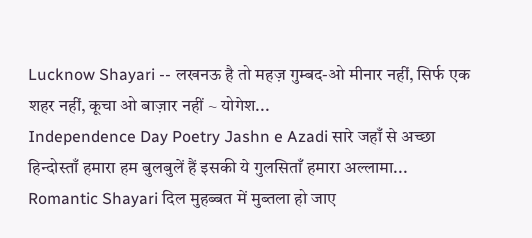Lucknow Shayari -- लखनऊ है तो महज़ गुम्बद-ओ मीनार नहीं, सिर्फ एक शहर नहीं, कूचा ओ बाज़ार नहीं ~ योगेश...
Independence Day Poetry Jashn e Azadi सारे जहाँ से अच्छा हिन्दोस्ताँ हमारा हम बुलबुलें हैं इसकी ये गुलसिताँ हमारा अल्लामा...
Romantic Shayari दिल मुहब्बत में मुब्तला हो जाए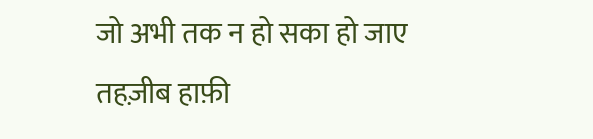जो अभी तक न हो सका हो जाए तहज़ीब हाफ़ी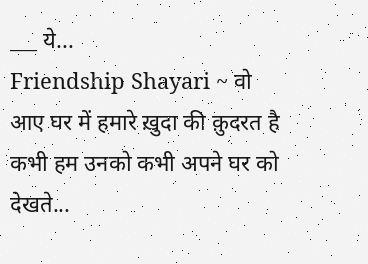___ ये...
Friendship Shayari ~ वो आए घर में हमारे ख़ुदा की क़ुदरत है कभी हम उनको कभी अपने घर को देखते...